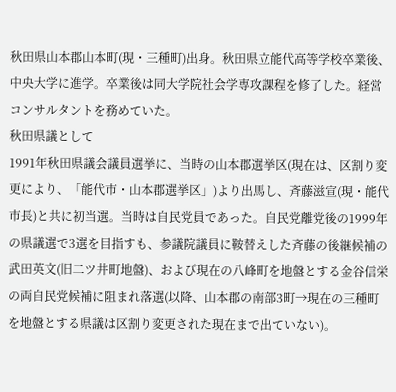秋田県山本郡山本町(現・三種町)出身。秋田県立能代高等学校卒業後、中央大学に進学。卒業後は同大学院社会学専攻課程を修了した。経営コンサルタントを務めていた。
秋田県議として
1991年秋田県議会議員選挙に、当時の山本郡選挙区(現在は、区割り変更により、「能代市・山本郡選挙区」)より出馬し、斉藤滋宣(現・能代市長)と共に初当選。当時は自民党員であった。自民党離党後の1999年の県議選で3選を目指すも、参議院議員に鞍替えした斉藤の後継候補の武田英文(旧二ツ井町地盤)、および現在の八峰町を地盤とする金谷信栄の両自民党候補に阻まれ落選(以降、山本郡の南部3町→現在の三種町を地盤とする県議は区割り変更された現在まで出ていない)。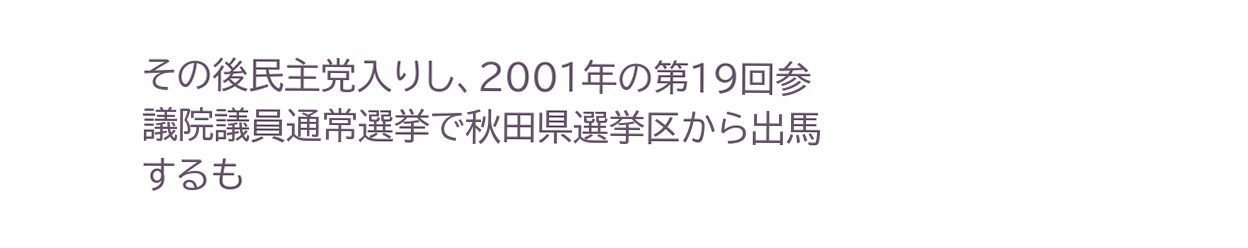その後民主党入りし、2001年の第19回参議院議員通常選挙で秋田県選挙区から出馬するも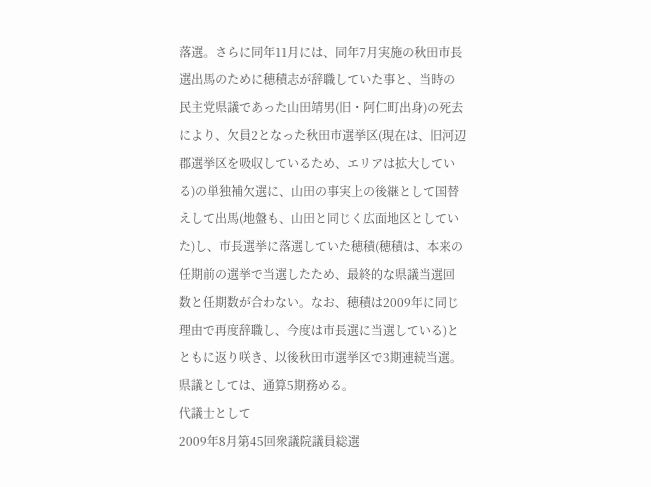落選。さらに同年11月には、同年7月実施の秋田市長選出馬のために穂積志が辞職していた事と、当時の民主党県議であった山田靖男(旧・阿仁町出身)の死去により、欠員2となった秋田市選挙区(現在は、旧河辺郡選挙区を吸収しているため、エリアは拡大している)の単独補欠選に、山田の事実上の後継として国替えして出馬(地盤も、山田と同じく広面地区としていた)し、市長選挙に落選していた穂積(穂積は、本来の任期前の選挙で当選したため、最終的な県議当選回数と任期数が合わない。なお、穂積は2009年に同じ理由で再度辞職し、今度は市長選に当選している)とともに返り咲き、以後秋田市選挙区で3期連続当選。県議としては、通算5期務める。
代議士として
2009年8月第45回衆議院議員総選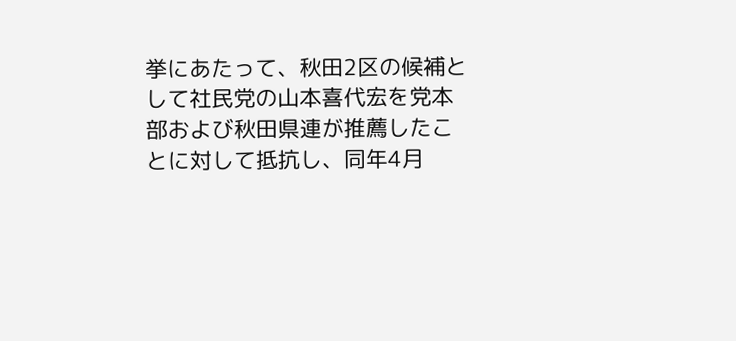挙にあたって、秋田2区の候補として社民党の山本喜代宏を党本部および秋田県連が推薦したことに対して抵抗し、同年4月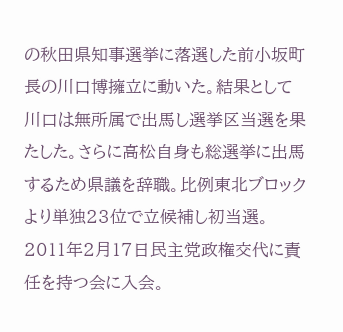の秋田県知事選挙に落選した前小坂町長の川口博擁立に動いた。結果として川口は無所属で出馬し選挙区当選を果たした。さらに高松自身も総選挙に出馬するため県議を辞職。比例東北ブロックより単独23位で立候補し初当選。2011年2月17日民主党政権交代に責任を持つ会に入会。